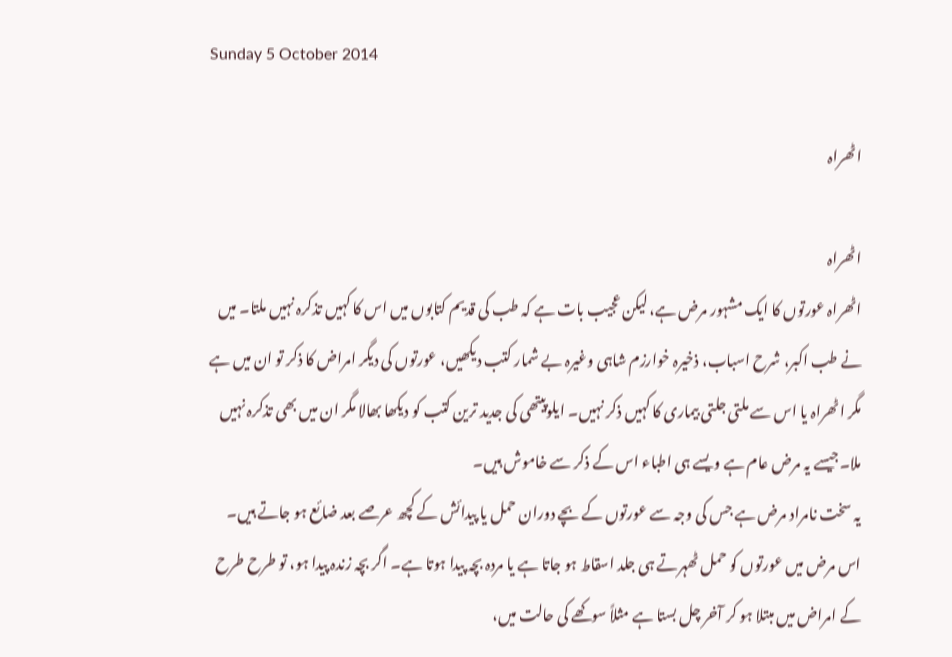Sunday 5 October 2014

اٹھراہ

اٹھراہ
اٹھراہ عورتوں کا ایک مشہور مرض ہے، لیکن عجیب بات ہے کہ طب کی قدیم کتابوں میں اس کا کہیں تذکرہ نہیں ملتا۔ میں نے طب اکبر، شرح اسباب، ذخیرہ خوارزم شاہی وغیرہ بے شمار کتب دیکھیں، عورتوں کی دیگر امراض کا ذکر تو ان میں ہے مگر اٹھراہ یا اس سے ملتی جلتی بیماری کا کہیں ذکر نہیں۔ ایلوپیتھی کی جدید ترین کتب کو دیکھا بھالا مگر ان میں بھی تذکرہ نہیں ملا۔جیسے یہ مرض عام ہے ویسے ہی اطباء اس کے ذکر سے خاموش ہیں۔
یہ سخت نامراد مرض ہے جس کی وجہ سے عورتوں کے بچے دوران حمل یا پیدائش کے کچھ عرصے بعد ضائع ہو جاتے ہیں۔ اس مرض میں عورتوں کو حمل ٹھہرتے ہی جلد اسقاط ہو جاتا ہے یا مردہ بچہ پیدا ہوتا ہے۔ اگر بچہ زندہ پیدا ہو، تو طرح طرح کے امراض میں مبتلا ہو کر آخر چل بستا ہے مثلاً سوکھے کی حالت میں،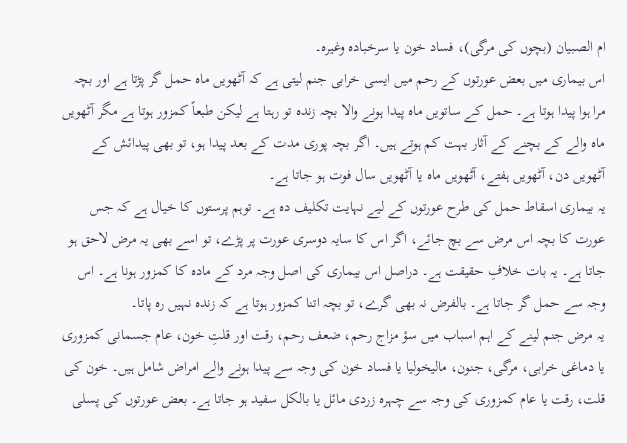ام الصبیان (بچوں کی مرگی)، فساد خون یا سرخبادہ وغیرہ۔
اس بیماری میں بعض عورتوں کے رحم میں ایسی خرابی جنم لیتی ہے کہ آٹھویں ماہ حمل گر پڑتا ہے اور بچہ مرا ہوا پیدا ہوتا ہے۔ حمل کے ساتویں ماہ پیدا ہونے والا بچہ زندہ تو رہتا ہے لیکن طبعاً کمزور ہوتا ہے مگر آٹھویں ماہ والے کے بچنے کے آثار بہت کم ہوتے ہیں۔ اگر بچہ پوری مدت کے بعد پیدا ہو، تو بھی پیدائش کے آٹھویں دن، آٹھویں ہفتے، آٹھویں ماہ یا آٹھویں سال فوت ہو جاتا ہے۔
یہ بیماری اسقاط حمل کی طرح عورتوں کے لیے نہایت تکلیف دہ ہے۔ توہم پرستوں کا خیال ہے کہ جس عورت کا بچہ اس مرض سے بچ جائے، اگر اس کا سایہ دوسری عورت پر پڑے، تو اسے بھی یہ مرض لاحق ہو جاتا ہے۔ یہ بات خلافِ حقیقت ہے۔ دراصل اس بیماری کی اصل وجہ مرد کے مادہ کا کمزور ہونا ہے۔ اس وجہ سے حمل گر جاتا ہے۔ بالفرض نہ بھی گرے، تو بچہ اتنا کمزور ہوتا ہے کہ زندہ نہیں رہ پاتا۔
یہ مرض جنم لینے کے اہم اسباب میں سؤ مزاج رحم، ضعف رحم، رقت اور قلتِ خون، عام جسمانی کمزوری یا دماغی خرابی، مرگی، جنون، مالیخولیا یا فساد خون کی وجہ سے پیدا ہونے والے امراض شامل ہیں۔ خون کی قلت، رقت یا عام کمزوری کی وجہ سے چہرہ زردی مائل یا بالکل سفید ہو جاتا ہے۔ بعض عورتوں کی پسلی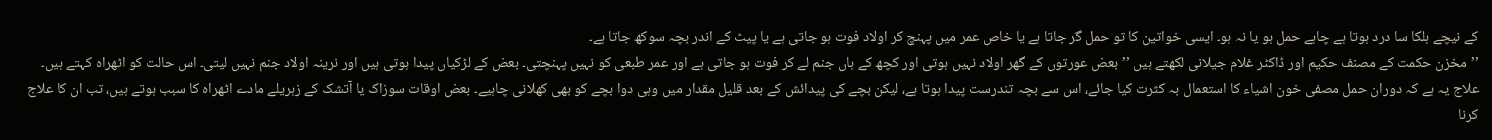کے نیچے ہلکا سا درد ہوتا ہے چاہے حمل ہو یا نہ ہو۔ ایسی خواتین کا تو حمل گر جاتا ہے یا خاص عمر میں پہنچ کر اولاد فوت ہو جاتی ہے یا پیٹ کے اندر بچہ سوکھ جاتا ہے۔
’’مخزن حکمت کے مصنف حکیم اور ڈاکٹر غلام جیلانی لکھتے ہیں ’’بعض عورتوں کے گھر اولاد نہیں ہوتی اور کچھ کے ہاں جنم لے کر فوت ہو جاتی ہے اور عمر طبعی کو نہیں پہنچتی۔ بعض کے لڑکیاں پیدا ہوتی ہیں اور نرینہ اولاد جنم نہیں لیتی۔ اس حالت کو اٹھراہ کہتے ہیں۔
علاج یہ ہے کہ دوران حمل مصفی خون اشیاء کا استعمال بہ کثرت کیا جائے، اس سے بچہ تندرست پیدا ہوتا ہے، لیکن بچے کی پیدائش کے بعد قلیل مقدار میں وہی دوا بچے کو بھی کھلانی چاہیے۔ بعض اوقات سوزاک یا آتشک کے زہریلے مادے اٹھراہ کا سبب ہوتے ہیں، تب ان کا علاج کرنا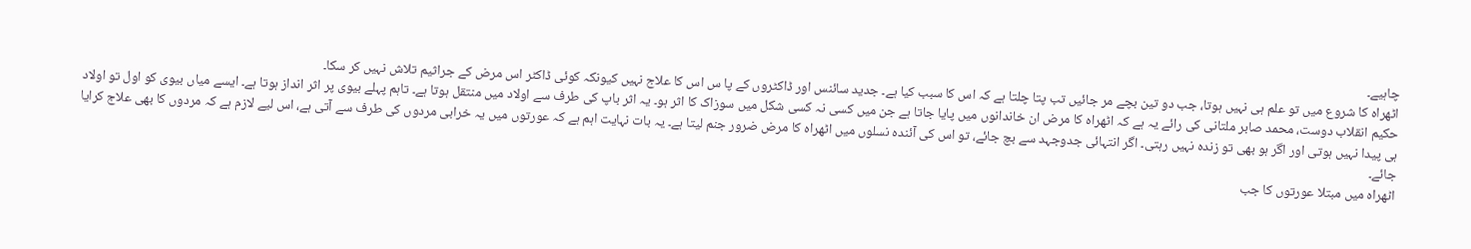چاہیے۔
اٹھراہ کا شروع میں تو علم ہی نہیں ہوتا، جب دو تین بچے مر جائیں تب پتا چلتا ہے کہ اس کا سبب کیا ہے۔ جدید سائنس اور ڈاکٹروں کے پا س اس کا علاج نہیں کیونکہ کوئی ڈاکٹر اس مرض کے جراثیم تلاش نہیں کر سکا۔
حکیم انقلاب دوست، محمد صابر ملتانی کی رائے یہ ہے کہ اٹھراہ کا مرض ان خاندانوں میں پایا جاتا ہے جن میں کسی نہ کسی شکل میں سوزاک کا اثر ہو۔ یہ اثر باپ کی طرف سے اولاد میں منتقل ہوتا ہے۔ تاہم پہلے بیوی پر اثر انداز ہوتا ہے۔ ایسے میاں بیوی کو اول تو اولاد ہی پیدا نہیں ہوتی اور اگر ہو بھی تو زندہ نہیں رہتی۔ اگر انتہائی جدوجہد سے بچ جائے، تو اس کی آئندہ نسلوں میں اٹھراہ کا مرض ضرور جنم لیتا ہے۔ یہ بات نہایت اہم ہے کہ عورتوں میں یہ خرابی مردوں کی طرف سے آتی ہے، اس لیے لازم ہے کہ مردوں کا بھی علاج کرایا جائے۔
اٹھراہ میں مبتلا عورتوں کا جب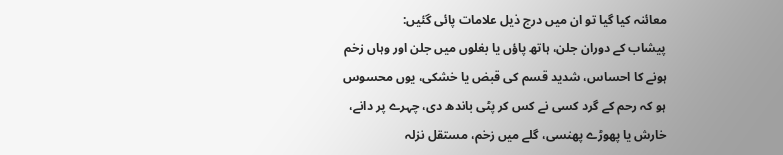معائنہ کیا گیا تو ان میں درج ذیل علامات پائی گئیں:
پیشاب کے دوران جلن، ہاتھ پاؤں یا بغلوں میں جلن اور وہاں زخم ہونے کا احساس، شدید قسم کی قبض یا خشکی، یوں محسوس ہو کہ رحم کے گرد کسی نے کس کر پٹی باندھ دی، چہرے پر دانے، خارش یا پھوڑے پھنسی، گلے میں زخم، مستقل نزلہ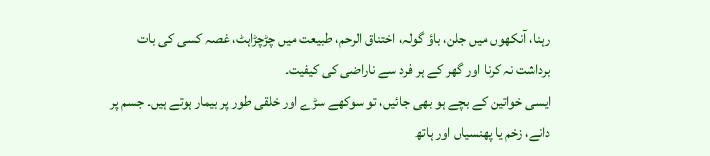رہنا، آنکھوں میں جلن، باؤ گولہ، اختناق الرحم، طبیعت میں چڑچڑاہٹ، غصہ کسی کی بات برداشت نہ کرنا اور گھر کے ہر فرد سے ناراضی کی کیفیت۔
ایسی خواتین کے بچے ہو بھی جائیں، تو سوکھے سڑے اور خلقی طور پر بیمار ہوتے ہیں۔ جسم پر دانے، زخم یا پھنسیاں اور ہاتھ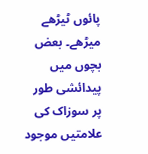پائوں ٹیڑھے میڑھے۔ بعض بچوں میں پیدائشی طور پر سوزاک کی علامتیں موجود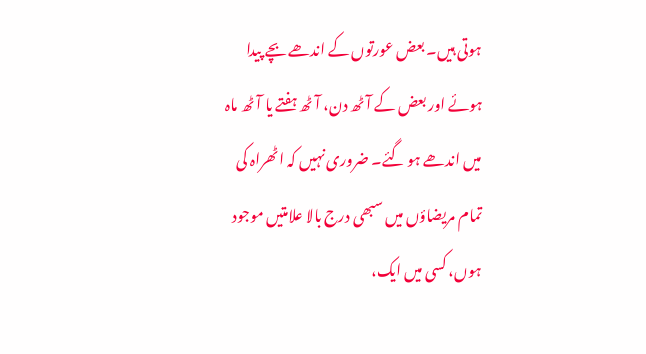ہوتی ہیں۔ بعض عورتوں کے اندھے بچے پیدا ہوئے اور بعض کے آٹھ دن، آٹھ ہفتے یا آٹھ ماہ میں اندھے ہو گئے۔ ضروری نہیں کہ اٹھراہ کی تمام مریضاؤں میں سبھی درج بالا علامتیں موجود ہوں، کسی میں ایک،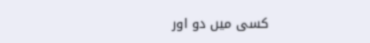کسی میں دو اور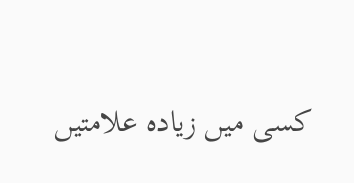کسی میں زیادہ علامتیں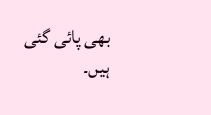بھی پائی گئی ہیں۔